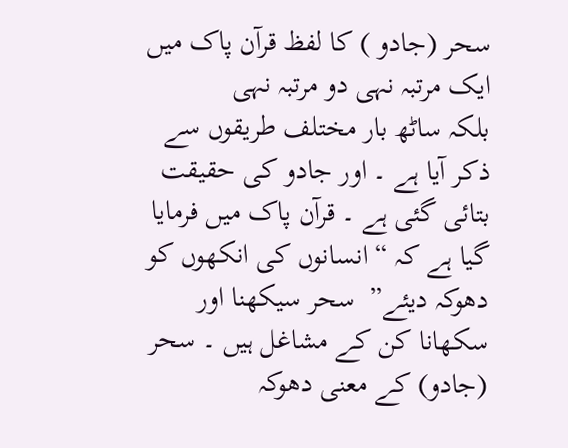سحر (جادو ) کا لفظ قرآن پاک میں ایک مرتبہ نہی دو مرتبہ نہی
بلکہ ساٹھ بار مختلف طریقوں سے ذکر آیا ہے ۔ اور جادو کی حقیقت بتائی گئی ہے ۔ قرآن پاک میں فرمایا گیا ہے کہ “ انسانوں کی انکھوں کو دھوکہ دیئے”  سحر سیکھنا اور سکھانا کن کے مشاغل ہیں ۔ سحر (جادو) کے معنی دھوکہ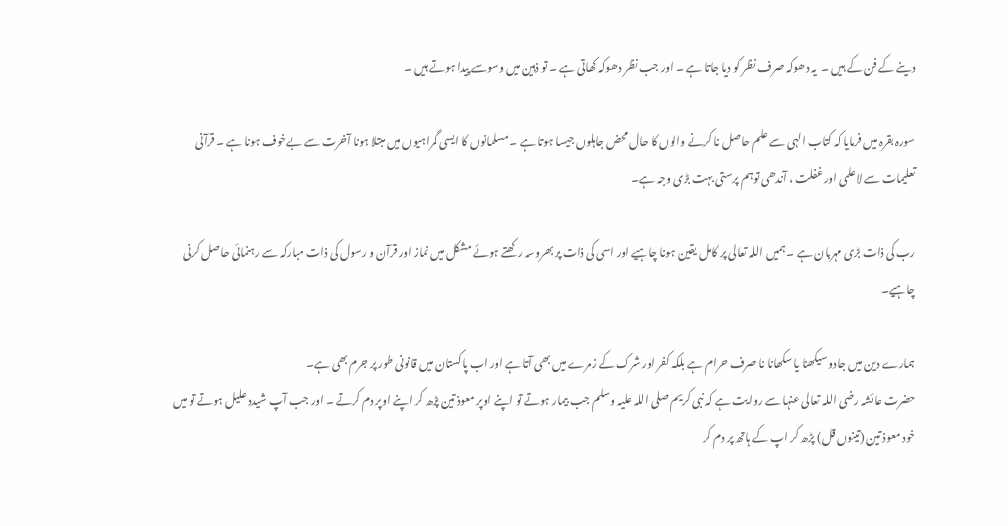دینے کے فن کے ہیں ۔  یہ دھوکہ صرف نظر کو دیا جاتا ہے ۔ اور جب نظر دھوکہ کھاتی ہے ۔ تو ذہین میں وسوسے پیدا ہوتے ہیں ۔

سورہ بقرہ میں فرمایا کہ کتاب الہی سے علم حاصل نا کرنے والوں کا حال محض جاہلوں جیسا ہوتا ہے ۔ مسلمانوں کا ایسی گمراہیوں میں مبتلا ہونا آخرت سے بےخوف ہونا ہے ۔ قرآنی تعلیمات سے لاعلمی اور غفلت ، آندھی توہم پرستی بہت بڑی وجہ ہے۔

رب کی ذات بڑی مہربان ہے ۔ ہمیں اللہ تعالی پر کامل یقین ہونا چاہیے اور اسی کی ذات پر بھروسہ رکھتے ہوئے مشکل میں نماز اور قرآن و رسول کی ذات مبارکہ سے رہنمائی حاصل کرنی چاہیے۔

ہمارے دین میں جادو سیکھنا یا سکھانا نا صرف حرام ہے بلکہ کفر اور شرک کے زمرے میں بھی آتا ہے اور اب پاکستان میں قانونی طور پر جرم بھی ہے۔
حضرت عائشہ رضی اللہ تعالی عنہا سے روایت ہے کہ نبی کریم صلی اللہ علیہ وسلم جب بیمار ہوتے تو اپنے اوپر معوذ تین پڑھ کر اپنے اوپر دم کرتے ۔ اور جب آپ شیدد علیل ہوتے تو میں خود معوذ تین (تینوں قل) پڑھ کر اپ کے ہاتھ پر دم کر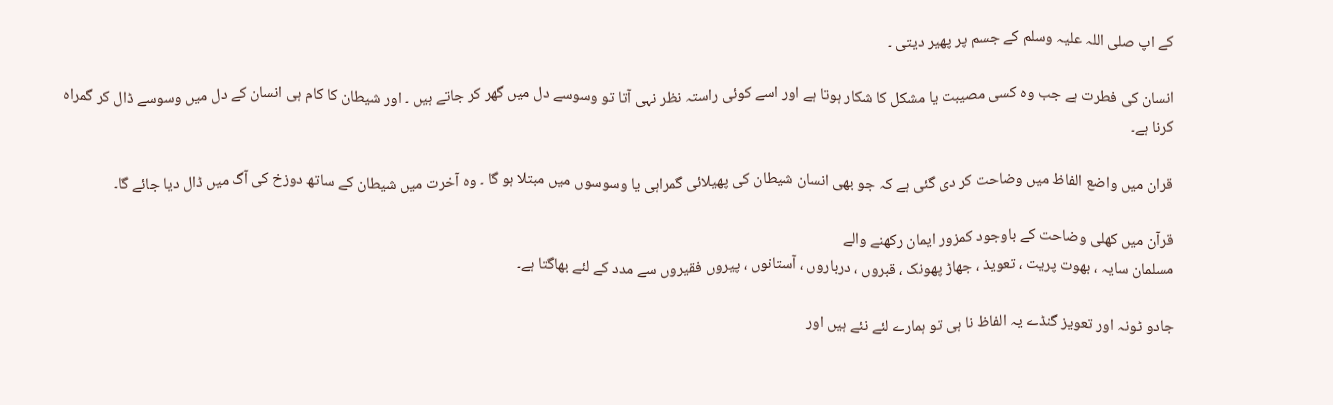کے اپ صلی اللہ علیہ وسلم کے جسم پر پھیر دیتی ۔

انسان کی فطرت ہے جب وہ کسی مصیبت یا مشکل کا شکار ہوتا ہے اور اسے کوئی راستہ نظر نہی آتا تو وسوسے دل میں گھر کر جاتے ہیں ۔ اور شیطان کا کام ہی انسان کے دل میں وسوسے ڈال کر گمراہ کرنا ہے۔

قران میں واضع الفاظ میں وضاحت کر دی گئی ہے کہ جو بھی انسان شیطان کی پھیلائی گمراہی یا وسوسوں میں مبتلا ہو گا ۔ وہ آخرت میں شیطان کے ساتھ دوزخ کی آگ میں ڈال دیا جائے گا۔

قرآن میں کھلی وضاحت کے باوجود کمزور ایمان رکھنے والے
مسلمان سایہ ، بھوت پریت ، تعویذ ، جھاڑ پھونک ، قبروں ، درباروں ، آستانوں ، پیروں فقیروں سے مدد کے لئے بھاگتا ہے۔

جادو ٹونہ اور تعویز گنڈے یہ الفاظ نا ہی تو ہمارے لئے نئے ہیں اور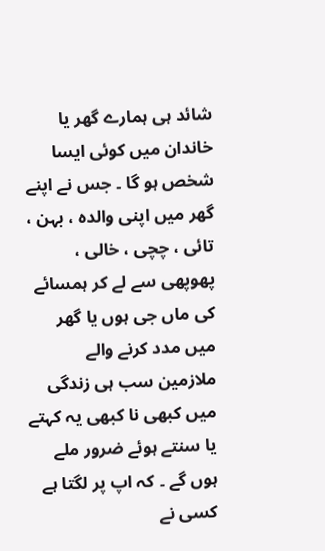شائد ہی ہمارے گھر یا خاندان میں کوئی ایسا شخص ہو گا ۔ جس نے اپنے گھر میں اپنی والدہ ، بہن ، تائی ، چچی ، خالی ، پھوپھی سے لے کر ہمسائے کی ماں جی ہوں یا گھر میں مدد کرنے والے ملازمین سب ہی زندگی میں کبھی نا کبھی یہ کہتے یا سنتے ہوئے ضرور ملے ہوں گے ۔ کہ اپ پر لگتا ہے کسی نے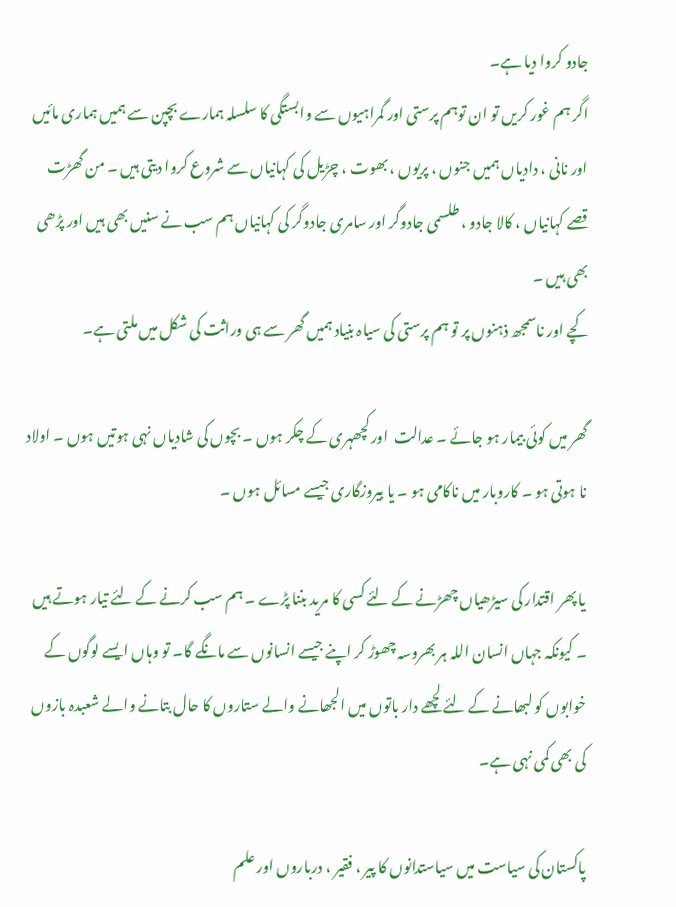جادو کروا دیا ہے۔
اگر ہم غور کریں تو ان توہم پرستی اور گمراہیوں سے وابستگی کا سلسلہ ہمارے بچپن سے ہمیں ہماری مائیں اور نانی ، دادیاں ہمیں جنوں ، پریوں ، بھوت ، چڑیل کی کہانیاں سے شروع کروا دیتی ہیں ۔ من گھڑت قصے کہانیاں ، کالا جادو ، طلسمی جادوگر اور سامری جادوگر کی کہانیاں ہم سب نے سنیں بھی ہیں اور پڑھی بھی ہیں ۔
کچے اور ناسمجھ ذہنوں پر تو ہم پرستی کی سیاہ بنیاد ہمیں گھر سے ہی وراثت کی شکل میں ملتی ہے۔

گھر میں کوئی بیمار ہو جائے ۔ عدالت  اور کچھہری کے چکر ہوں ۔ بچوں کی شادیاں نہی ہوتیں ہوں ۔ اولاد نا ہوتی ہو ۔ کاروبار میں ناکامی ہو ۔ یا بیروزگاری جیسے مسائل ہوں ۔

یا پھر اقتدار کی سیڑھیاں چھڑنے کے لئے کسی کا مرید بننا پڑے ۔ ہم سب کرنے کے لئے تیار ہوتے ہیں ۔ کیونکہ جہاں انسان اللہ ہر بھروسہ چھوڑ کر اپنے جیسے انسانوں سے مانگے گا۔ تو وہاں ایسے لوگوں کے خوابوں کو لبھانے کے لئے لچھے دار باتوں میں الجھانے والے ستاروں کا حال بتانے والے شعبدہ بازوں کی بھی کمی نہی ہے۔

پاکستان کی سیاست میں سیاستدانوں کا پیر ، فقیر ، درباروں اور علم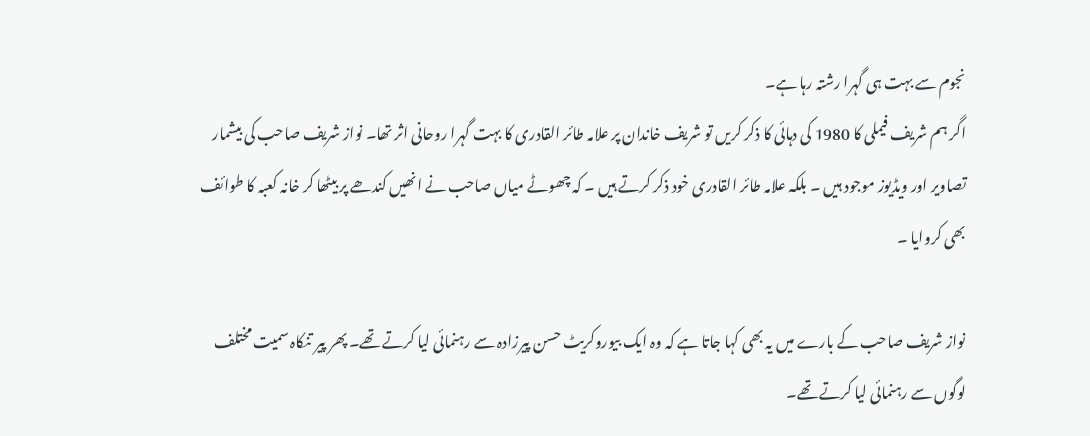نجوم سے بہت ہی گہرا رشتہ رہا ہے۔
اگر ہم شریف فیملی کا 1980 کی دہائی کا ذکر کریں تو شریف خاندان پر علامہ طائر القادری کا بہت گہرا روحانی اثر تھا۔ نواز شریف صاحب کی بیشمار تصاویر اور ویڈیوز موجود ہیں ۔ بلکہ علامہ طائر القادری خود ذکر کرتے ہیں ۔ کہ چھوٹے میاں صاحب نے انھیں کندھے پر بیٹھا کر خانہ کعبہ کا طوائف بھی کروایا ۔

نواز شریف صاحب کے بارے میں یہ بھی کہا جاتا ہے کہ وہ ایک بیوروکریٹ حسن پیرزادہ سے رہنمائی لیا کرتے تھے۔ پھر پیر تنکاہ سمیت مختلف لوگوں سے رہنمائی لیا کرتے تھے۔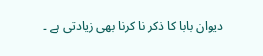دیوان بابا کا ذکر نا کرنا بھی زیادتی ہے ۔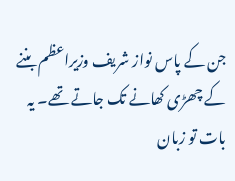جن کے پاس نواز شریف وزیراعظم بننے کے چھڑی کھانے تک جاتے تھے۔ یہ بات تو زبان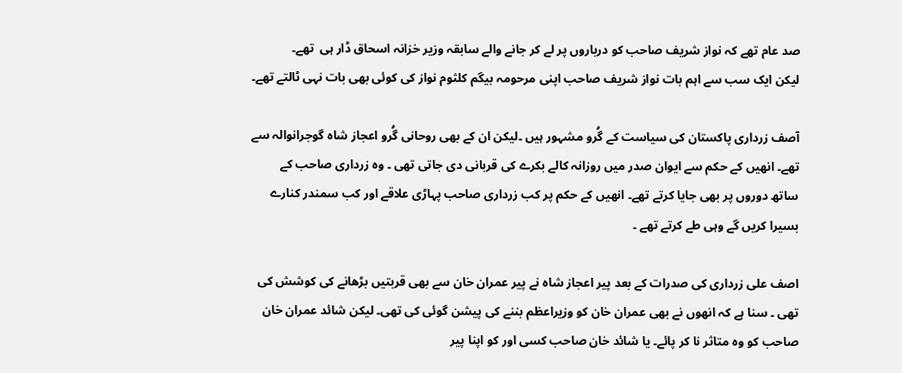صد عام تھے کہ نواز شریف صاحب کو درباروں پر لے کر جانے والے سابقہ وزیر خزانہ اسحاق ڈار ہی  تھے۔
لیکن ایک سب سے اہم بات نواز شریف صاحب اپنی مرحومہ بیگم کلثوم نواز کی کوئی بھی بات نہی ٹالتے تھے۔

آصف زرداری پاکستان کی سیاست کے گُرو مشہور ہیں ۔لیکن ان کے بھی روحانی گُرو اعجاز شاہ گوجرانوالہ سے تھے۔ انھیں کے حکم سے ایوان صدر میں روزانہ کالے بکرے کی قربانی دی جاتی تھی ۔ وہ زرداری صاحب کے ساتھ دوروں پر بھی جایا کرتے تھے۔ انھیں کے حکم پر کب زرداری صاحب پہاڑی علاقے اور کب سمندر کنارے بسیرا کریں گے وہی طے کرتے تھے ۔

اصف علی زرداری کی صدرات کے بعد پیر اعجاز شاہ نے پیر عمران خان سے بھی قربتیں بڑھانے کی کوشش کی تھی ۔ سنا ہے کہ انھوں نے بھی عمران خان کو وزیراعظم بننے کی پیشن گوئی کی تھی۔ لیکن شائد عمران خان صاحب کو وہ متاثر نا کر پائے۔ یا شائد خان صاحب کسی اور کو اپنا پیر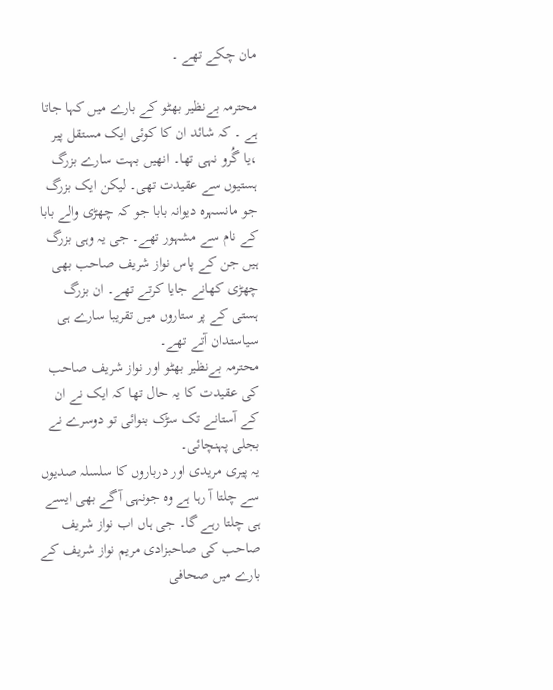مان چکے تھے ۔

محترمہ بےنظیر بھٹو کے بارے میں کہا جاتا ہے ۔ کہ شائد ان کا کوئی ایک مستقل پیر ،یا گُرو نہی تھا۔ انھیں بہت سارے بزرگ ہستیوں سے عقیدت تھی۔ لیکن ایک بزرگ جو مانسہرہ دیوانہ بابا جو کہ چھڑی والے بابا کے نام سے مشہور تھے۔ جی یہ وہی بزرگ ہیں جن کے پاس نواز شریف صاحب بھی چھڑی کھانے جایا کرتے تھے۔ ان بزرگ ہستی کے پر ستاروں میں تقریبا سارے ہی سیاستدان آتے تھے۔
محترمہ بےنظیر بھٹو اور نواز شریف صاحب کی عقیدت کا یہ حال تھا کہ ایک نے ان کے آستانے تک سڑک بنوائی تو دوسرے نے بجلی پہنچائی۔
یہ پیری مریدی اور درباروں کا سلسلہ صدیوں سے چلتا آ رہا ہے وہ جونہی آگے بھی ایسے ہی چلتا رہے گا۔ جی ہاں اب نواز شریف صاحب کی صاحبزادی مریم نواز شریف کے بارے میں صحافی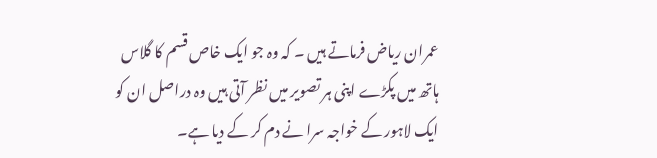عمران ریاض فرماتے ہیں ۔ کہ وہ جو ایک خاص قسم کا گلاس ہاتھ میں پکڑے اپنی ہر تصویر میں نظر آتی ہیں وہ دراصل ان کو ایک لاہور کے خواجہ سرا نے دم کر کے دیا ہے۔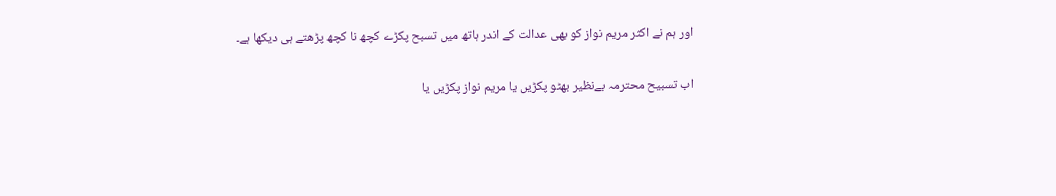اور ہم نے اکثر مریم نواز کو بھی عدالت کے اندر ہاتھ میں تسبح پکڑے کچھ نا کچھ پڑھتے ہی دیکھا ہے۔

اب تسبیح محترمہ بےنظیر بھٹو پکڑیں یا مریم نواز پکڑیں یا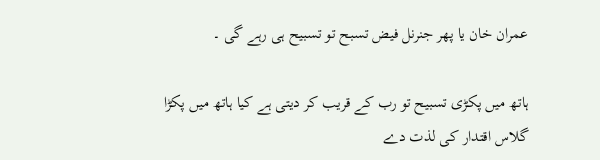عمران خان یا پھر جنرنل فیض تسبح تو تسبیح ہی رہے گی ۔

ہاتھ میں پکڑی تسبیح تو رب کے قریب کر دیتی ہے کیا ہاتھ میں پکڑا گلاس اقتدار کی لذت دے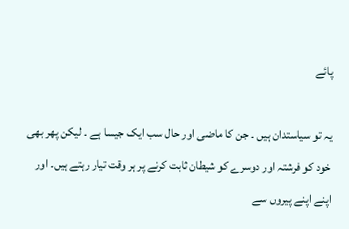پائے

یہ تو سیاستدان ہیں ۔ جن کا ماضی اور حال سب ایک جیسا ہے ۔ لیکن پھر بھی خود کو فرشتہ اور دوسرے کو شیطان ثابت کرنے پر ہر وقت تیار رہتے ہیں۔ اور اپنے اپنے پیروں سے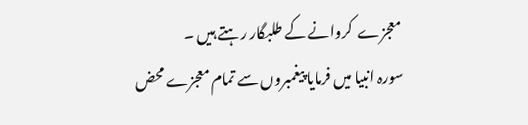معجزے  کروانے کے طلبگار رہتے ہیں ۔
سورہ انبیا میں فرمایا پیغمبروں سے تمام معجزے محض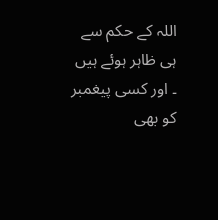اللہ کے حکم سے ہی ظاہر ہوئے ہیں ۔ اور کسی پیغمبر کو بھی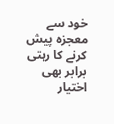خود سے معجزہ پیش کرنے کا رہتی برابر بھی اختیار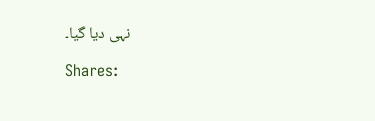نہی دیا گیا۔

Shares: